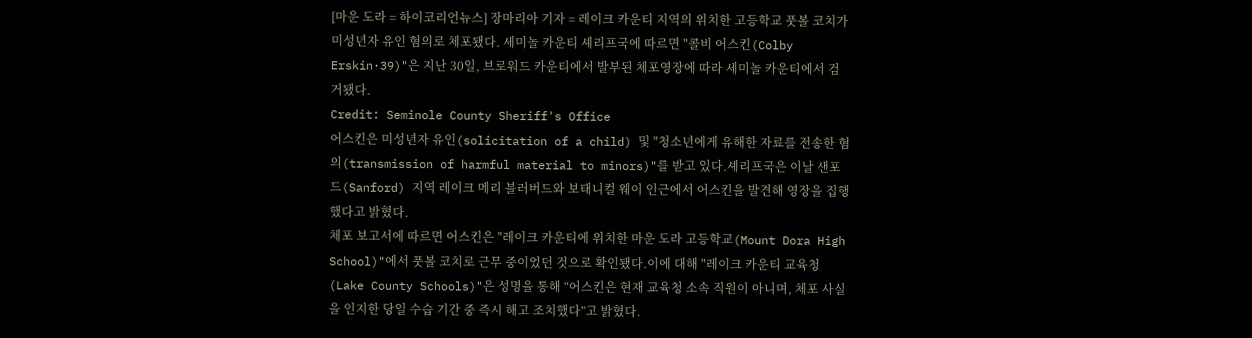[마운 도라 = 하이코리언뉴스] 장마리아 기자 = 레이크 카운티 지역의 위치한 고등학교 풋볼 코치가 미성년자 유인 혐의로 체포됐다. 세미놀 카운티 셰리프국에 따르면 "콜비 어스킨(Colby Erskin·39)"은 지난 30일, 브로워드 카운티에서 발부된 체포영장에 따라 세미놀 카운티에서 검거됐다.
Credit: Seminole County Sheriff's Office
어스킨은 미성년자 유인(solicitation of a child) 및 "청소년에게 유해한 자료를 전송한 혐의(transmission of harmful material to minors)"를 받고 있다.셰리프국은 이날 샌포드(Sanford) 지역 레이크 메리 블러버드와 보태니컬 웨이 인근에서 어스킨을 발견해 영장을 집행했다고 밝혔다.
체포 보고서에 따르면 어스킨은 "레이크 카운티에 위치한 마운 도라 고등학교(Mount Dora High School)"에서 풋볼 코치로 근무 중이었던 것으로 확인됐다.이에 대해 "레이크 카운티 교육청(Lake County Schools)"은 성명을 통해 “어스킨은 현재 교육청 소속 직원이 아니며, 체포 사실을 인지한 당일 수습 기간 중 즉시 해고 조치했다”고 밝혔다.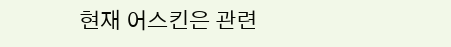현재 어스킨은 관련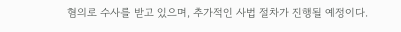혐의로 수사를 받고 있으며, 추가적인 사법 절차가 진행될 예정이다.